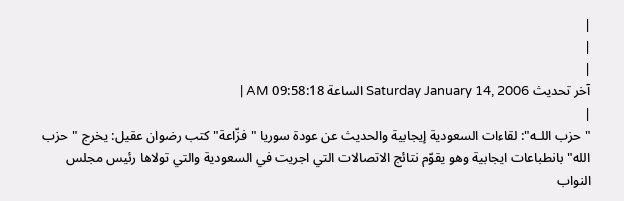|
|
|
آخر تحديث Saturday January 14, 2006 الساعة 09:58:18 AM |
|
"حزب اللـه": لقاءات السعودية إيجابية والحديث عن عودة سوريا "فزّاعة" كتب رضوان عقيل: يخرج "حزب الله" بانطباعات ايجابية وهو يقوّم نتائج الاتصالات التي اجريت في السعودية والتي تولاها رئيس مجلس النواب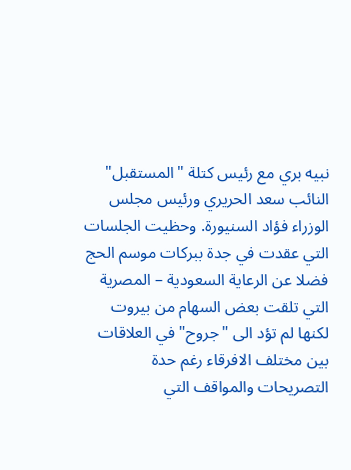نبيه بري مع رئيس كتلة "المستقبل" النائب سعد الحريري ورئيس مجلس الوزراء فؤاد السنيورة. وحظيت الجلسات التي عقدت في جدة ببركات موسم الحج فضلا عن الرعاية السعودية – المصرية التي تلقت بعض السهام من بيروت لكنها لم تؤد الى "جروح" في العلاقات بين مختلف الافرقاء رغم حدة التصريحات والمواقف التي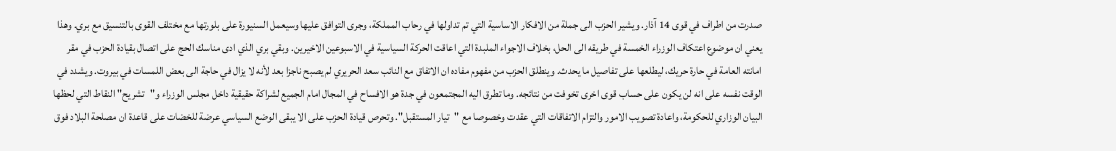صدرت من اطراف في قوى 14 آذار. ويشير الحزب الى جملة من الافكار الاساسية التي تم تداولها في رحاب المملكة، وجرى التوافق عليها وسيعمل السنيورة على بلورتها مع مختلف القوى بالتنسيق مع بري. وهذا يعني ان موضوع اعتكاف الوزراء الخمسة في طريقه الى الحل، بخلاف الاجواء الملبدة التي اعاقت الحركة السياسية في الاسبوعين الاخيرين. وبقي بري الذي ادى مناسك الحج على اتصال بقيادة الحزب في مقر امانته العامة في حارة حريك، ليطلعها على تفاصيل ما يحدث. وينطلق الحزب من مفهوم مفاده ان الاتفاق مع النائب سعد الحريري لم يصبح ناجزا بعد لأنه لا يزال في حاجة الى بعض اللمسات في بيروت. ويشدد في الوقت نفسه على انه لن يكون على حساب قوى اخرى تخوفت من نتائجه. وما تطرق اليه المجتمعون في جدة هو الافساح في المجال امام الجميع لشراكة حقيقية داخل مجلس الوزراء و"تشريح" النقاط التي لحظها البيان الوزاري للحكومة، واعادة تصويب الامور والتزام الاتفاقات التي عقدت وخصوصا مع "تيار المستقبل". وتحرص قيادة الحزب على الا يبقى الوضع السياسي عرضة للخضات على قاعدة ان مصلحة البلاد فوق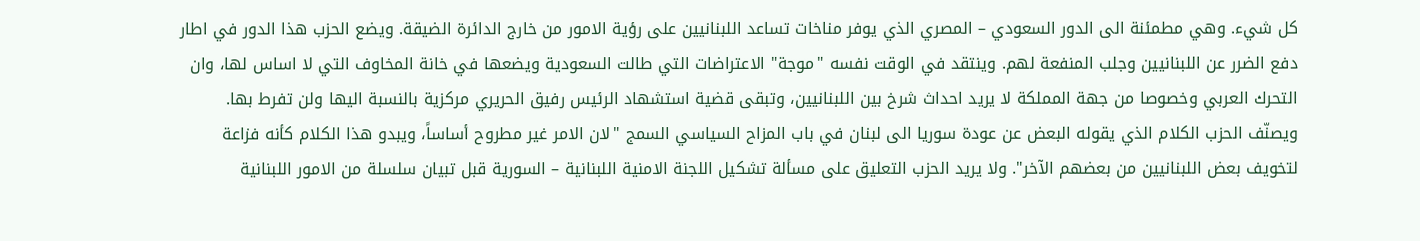كل شيء. وهي مطمئنة الى الدور السعودي – المصري الذي يوفر مناخات تساعد اللبنانيين على رؤية الامور من خارج الدائرة الضيقة. ويضع الحزب هذا الدور في اطار دفع الضرر عن اللبنانيين وجلب المنفعة لهم. وينتقد في الوقت نفسه "موجة" الاعتراضات التي طالت السعودية ويضعها في خانة المخاوف التي لا اساس لها، وان التحرك العربي وخصوصا من جهة المملكة لا يريد احداث شرخ بين اللبنانيين، وتبقى قضية استشهاد الرئيس رفيق الحريري مركزية بالنسبة اليها ولن تفرط بها. ويصنّف الحزب الكلام الذي يقوله البعض عن عودة سوريا الى لبنان في باب المزاح السياسي السمج "لان الامر غير مطروح أساساً، ويبدو هذا الكلام كأنه فزاعة لتخويف بعض اللبنانيين من بعضهم الآخر". ولا يريد الحزب التعليق على مسألة تشكيل اللجنة الامنية اللبنانية – السورية قبل تبيان سلسلة من الامور اللبنانية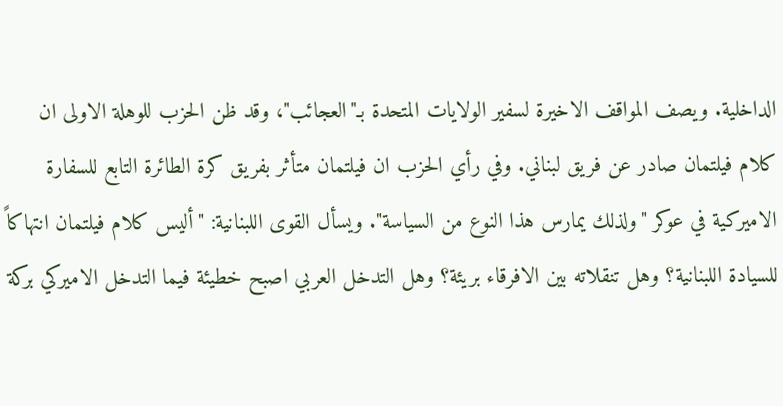الداخلية. ويصف المواقف الاخيرة لسفير الولايات المتحدة بـ"العجائب"، وقد ظن الحزب للوهلة الاولى ان كلام فيلتمان صادر عن فريق لبناني. وفي رأي الحزب ان فيلتمان متأثر بفريق كرة الطائرة التابع للسفارة الاميركية في عوكر "ولذلك يمارس هذا النوع من السياسة". ويسأل القوى اللبنانية: "أليس كلام فيلتمان انتهاكاً للسيادة اللبنانية؟ وهل تنقلاته بين الافرقاء بريئة؟ وهل التدخل العربي اصبح خطيئة فيما التدخل الاميركي بركة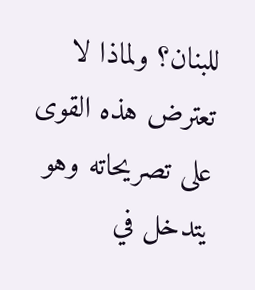للبنان؟ ولماذا لا تعترض هذه القوى على تصريحاته وهو يتدخل في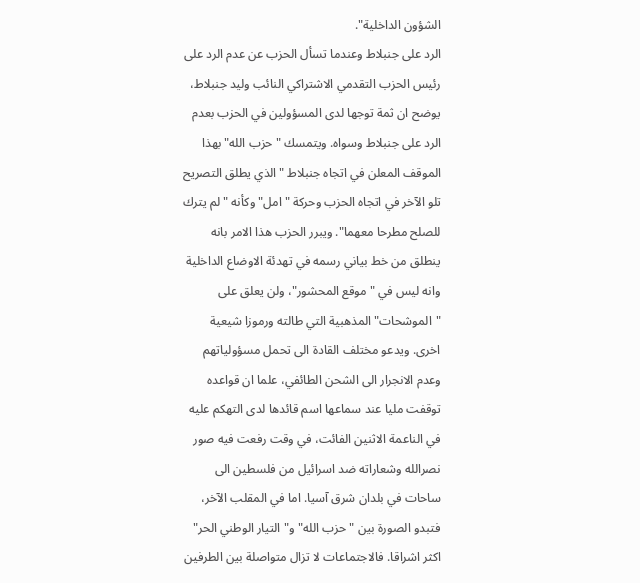الشؤون الداخلية".
الرد على جنبلاط وعندما تسأل الحزب عن عدم الرد على رئيس الحزب التقدمي الاشتراكي النائب وليد جنبلاط، يوضح ان ثمة توجها لدى المسؤولين في الحزب بعدم الرد على جنبلاط وسواه. ويتمسك "حزب الله" بهذا الموقف المعلن في اتجاه جنبلاط "الذي يطلق التصريح تلو الآخر في اتجاه الحزب وحركة "امل" وكأنه "لم يترك للصلح مطرحا معهما". ويبرر الحزب هذا الامر بانه ينطلق من خط بياني رسمه في تهدئة الاوضاع الداخلية وانه ليس في "موقع المحشور"، ولن يعلق على "الموشحات" المذهبية التي طالته ورموزا شيعية اخرى. ويدعو مختلف القادة الى تحمل مسؤولياتهم وعدم الانجرار الى الشحن الطائفي، علما ان قواعده توقفت مليا عند سماعها اسم قائدها لدى التهكم عليه في الناعمة الاثنين الفائت، في وقت رفعت فيه صور نصرالله وشعاراته ضد اسرائيل من فلسطين الى ساحات في بلدان شرق آسيا. اما في المقلب الآخر، فتبدو الصورة بين "حزب الله" و"التيار الوطني الحر" اكثر اشراقا. فالاجتماعات لا تزال متواصلة بين الطرفين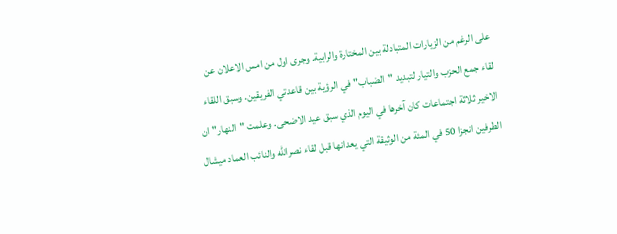على الرغم من الزيارات المتبادلة بين المختارة والرابية. وجرى اول من امس الاعلان عن لقاء جمع الحزب والتيار لتبديد "الضباب" في الرؤية بين قاعدتي الفريقين. وسبق اللقاء الاخير ثلاثة اجتماعات كان آخرها في اليوم الذي سبق عيد الاضحى. وعلمت "النهار" ان الطرفين انجزا 50 في المئة من الوثيقة التي يعدانها قبل لقاء نصرالله والنائب العماد ميشال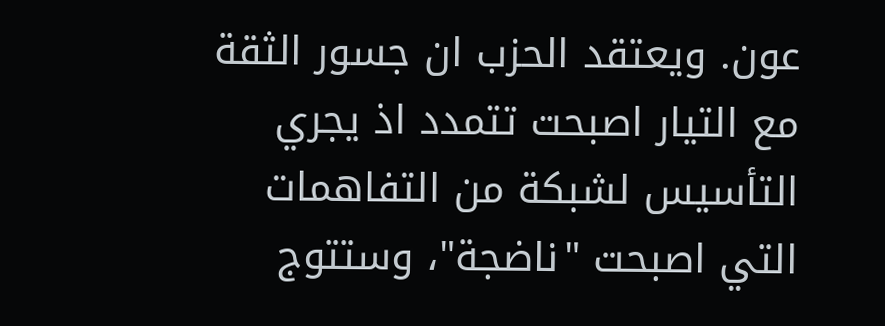عون. ويعتقد الحزب ان جسور الثقة مع التيار اصبحت تتمدد اذ يجري التأسيس لشبكة من التفاهمات التي اصبحت "ناضجة"، وستتوج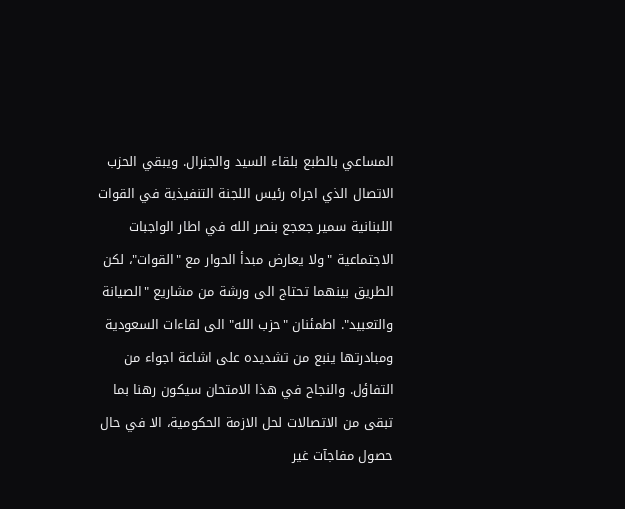المساعي بالطبع بلقاء السيد والجنرال. ويبقي الحزب الاتصال الذي اجراه رئيس اللجنة التنفيذية في القوات اللبنانية سمير جعجع بنصر الله في اطار الواجبات الاجتماعية "ولا يعارض مبدأ الحوار مع "القوات"، لكن الطريق بينهما تحتاج الى ورشة من مشاريع "الصيانة والتعبيد". اطمئنان "حزب الله" الى لقاءات السعودية ومبادرتها ينبع من تشديده على اشاعة اجواء من التفاؤل. والنجاح في هذا الامتحان سيكون رهنا بما تبقى من الاتصالات لحل الازمة الحكومية، الا في حال حصول مفاجآت غير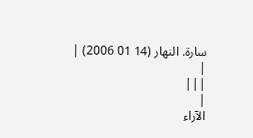سارة. النهار (14 01 2006) |
|
|||
|
الآراء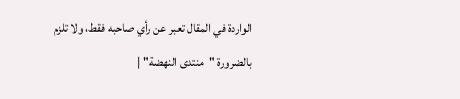الواردة في المقال تعبر عن رأي صاحبه فقط، ولا تلزم بالضرورة "منتدى النهضة" |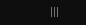|||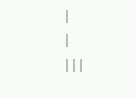|
|
|||